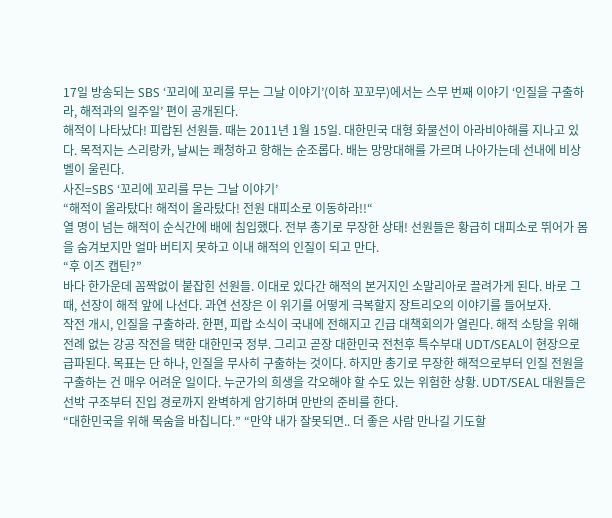17일 방송되는 SBS ‘꼬리에 꼬리를 무는 그날 이야기’(이하 꼬꼬무)에서는 스무 번째 이야기 ‘인질을 구출하라, 해적과의 일주일’ 편이 공개된다.
해적이 나타났다! 피랍된 선원들. 때는 2011년 1월 15일. 대한민국 대형 화물선이 아라비아해를 지나고 있다. 목적지는 스리랑카, 날씨는 쾌청하고 항해는 순조롭다. 배는 망망대해를 가르며 나아가는데 선내에 비상벨이 울린다.
사진=SBS ‘꼬리에 꼬리를 무는 그날 이야기’
“해적이 올라탔다! 해적이 올라탔다! 전원 대피소로 이동하라!!“
열 명이 넘는 해적이 순식간에 배에 침입했다. 전부 총기로 무장한 상태! 선원들은 황급히 대피소로 뛰어가 몸을 숨겨보지만 얼마 버티지 못하고 이내 해적의 인질이 되고 만다.
“후 이즈 캡틴?”
바다 한가운데 꼼짝없이 붙잡힌 선원들. 이대로 있다간 해적의 본거지인 소말리아로 끌려가게 된다. 바로 그때, 선장이 해적 앞에 나선다. 과연 선장은 이 위기를 어떻게 극복할지 장트리오의 이야기를 들어보자.
작전 개시, 인질을 구출하라. 한편, 피랍 소식이 국내에 전해지고 긴급 대책회의가 열린다. 해적 소탕을 위해 전례 없는 강공 작전을 택한 대한민국 정부. 그리고 곧장 대한민국 전천후 특수부대 UDT/SEAL이 현장으로 급파된다. 목표는 단 하나, 인질을 무사히 구출하는 것이다. 하지만 총기로 무장한 해적으로부터 인질 전원을 구출하는 건 매우 어려운 일이다. 누군가의 희생을 각오해야 할 수도 있는 위험한 상황. UDT/SEAL 대원들은 선박 구조부터 진입 경로까지 완벽하게 암기하며 만반의 준비를 한다.
“대한민국을 위해 목숨을 바칩니다.” “만약 내가 잘못되면.. 더 좋은 사람 만나길 기도할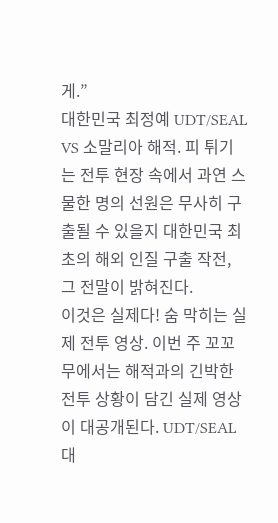게.”
대한민국 최정예 UDT/SEAL VS 소말리아 해적. 피 튀기는 전투 현장 속에서 과연 스물한 명의 선원은 무사히 구출될 수 있을지 대한민국 최초의 해외 인질 구출 작전, 그 전말이 밝혀진다.
이것은 실제다! 숨 막히는 실제 전투 영상. 이번 주 꼬꼬무에서는 해적과의 긴박한 전투 상황이 담긴 실제 영상이 대공개된다. UDT/SEAL 대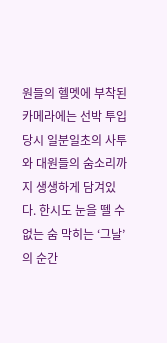원들의 헬멧에 부착된 카메라에는 선박 투입 당시 일분일초의 사투와 대원들의 숨소리까지 생생하게 담겨있다. 한시도 눈을 뗄 수 없는 숨 막히는 ‘그날’의 순간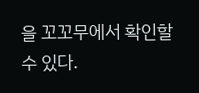을 꼬꼬무에서 확인할 수 있다.